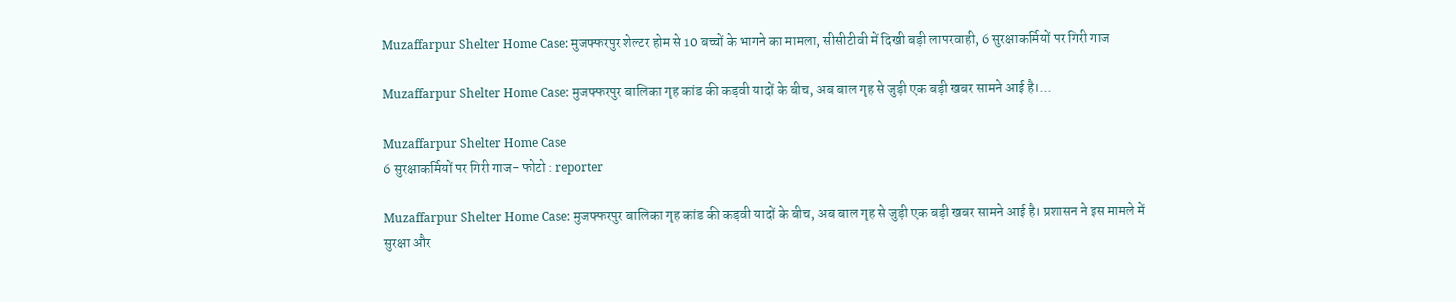Muzaffarpur Shelter Home Case: मुजफ्फरपुर शेल्टर होम से 10 बच्चों के भागने का मामला, सीसीटीवी में दिखी बड़ी लापरवाही, 6 सुरक्षाकर्मियों पर गिरी गाज

Muzaffarpur Shelter Home Case: मुजफ्फरपुर बालिका गृह कांड की कड़वी यादों के बीच, अब बाल गृह से जुड़ी एक बड़ी खबर सामने आई है।...

Muzaffarpur Shelter Home Case
6 सुरक्षाकर्मियों पर गिरी गाज- फोटो : reporter

Muzaffarpur Shelter Home Case: मुजफ्फरपुर बालिका गृह कांड की कड़वी यादों के बीच, अब बाल गृह से जुड़ी एक बड़ी खबर सामने आई है। प्रशासन ने इस मामले में सुरक्षा और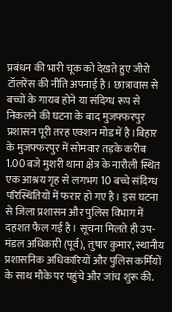प्रबंधन की भारी चूक को देखते हुए जीरो टॉलरेंस की नीति अपनाई है। छात्रावास से बच्चों के गायब होने या संदिग्ध रूप से निकलने की घटना के बाद मुजफ्फरपुर प्रशासन पूरी तरह एक्शन मोड में है।बिहार के मुजफ्फरपुर में सोमवार तड़के करीब 1.00 बजे मुशरी थाना क्षेत्र के नारौली स्थित एक आश्रय गृह से लगभग 10 बच्चे संदिग्ध परिस्थितियों में फरार हो गए है। इस घटना से जिला प्रशासन और पुलिस विभाग में दहशत फैल गई है। सूचना मिलते ही उप-मंडल अधिकारी (पूर्व), तुषार कुमार, स्थानीय प्रशासनिक अधिकारियों और पुलिस कर्मियों के साथ मौके पर पहुंचे और जांच शुरू की.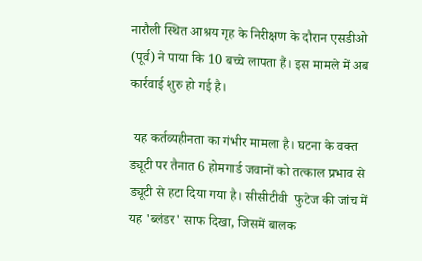नारौली स्थित आश्रय गृह के निरीक्षण के दौरान एसडीओ (पूर्व) ने पाया कि 10 बच्चे लापता हैं। इस मामले में अब कार्रवाई शुरु हो गई है।

 यह कर्तव्यहीनता का गंभीर मामला है। घटना के वक्त ड्यूटी पर तैनात 6 होमगार्ड जवानों को तत्काल प्रभाव से ड्यूटी से हटा दिया गया है। सीसीटीवी  फुटेज की जांच में यह 'ब्लंडर' साफ दिखा, जिसमें बालक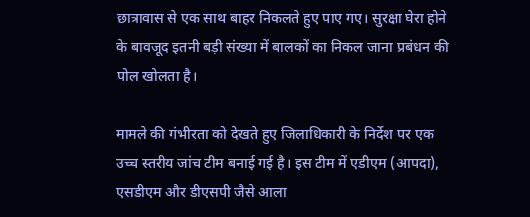छात्रावास से एक साथ बाहर निकलते हुए पाए गए। सुरक्षा घेरा होने के बावजूद इतनी बड़ी संख्या में बालकों का निकल जाना प्रबंधन की पोल खोलता है।

मामले की गंभीरता को देखते हुए जिलाधिकारी के निर्देश पर एक उच्च स्तरीय जांच टीम बनाई गई है। इस टीम में एडीएम (आपदा), एसडीएम और डीएसपी जैसे आला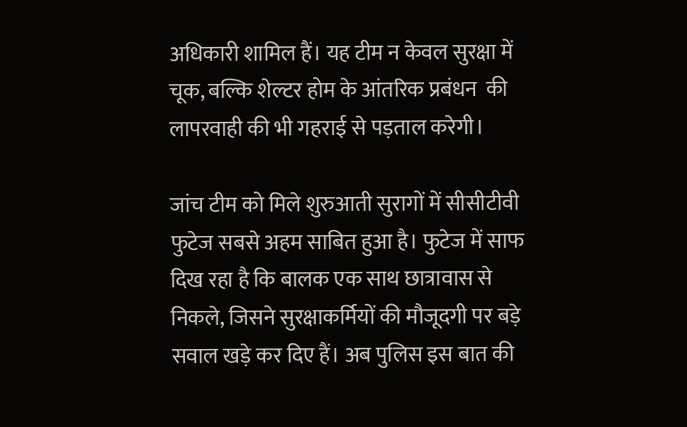अधिकारी शामिल हैं। यह टीम न केवल सुरक्षा में चूक, बल्कि शेल्टर होम के आंतरिक प्रबंधन  की लापरवाही की भी गहराई से पड़ताल करेगी।

जांच टीम को मिले शुरुआती सुरागों में सीसीटीवी फुटेज सबसे अहम साबित हुआ है। फुटेज में साफ दिख रहा है कि बालक एक साथ छात्रावास से निकले, जिसने सुरक्षाकर्मियों की मौजूदगी पर बड़े सवाल खड़े कर दिए हैं। अब पुलिस इस बात की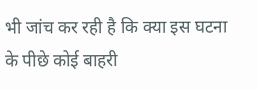भी जांच कर रही है कि क्या इस घटना के पीछे कोई बाहरी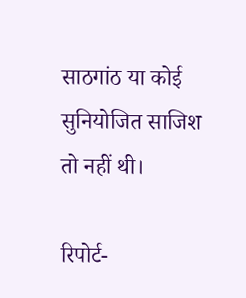साठगांठ या कोई सुनियोजित साजिश तो नहीं थी।

रिपोर्ट-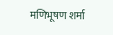मणिभूषण शर्मा